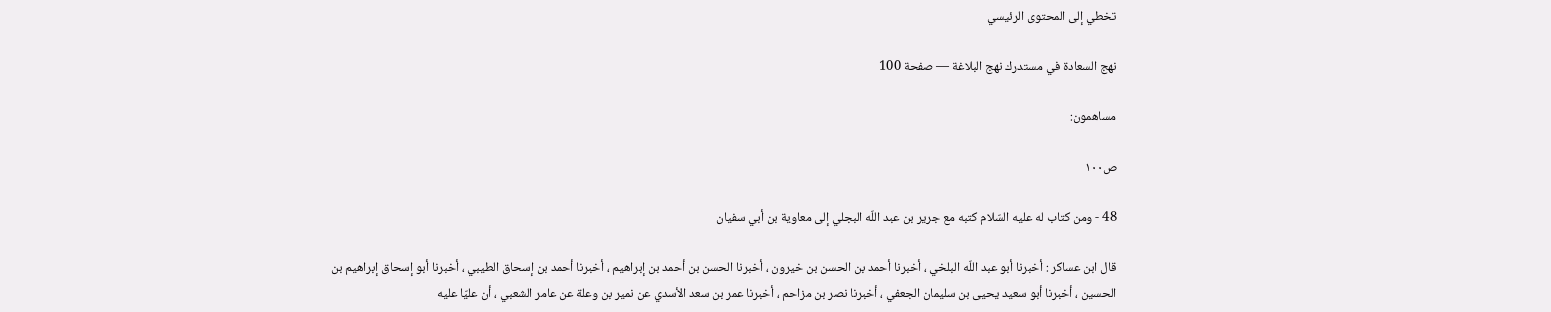تخطي إلى المحتوى الرئيسي

نهج السعادة في مستدرك نهج البلاغة — صفحة 100

مساهمون:

ص١٠٠

48 - ومن كتاب له عليه السّلام كتبه مع جرير بن عبد اللّه البجلي إلى معاوية بن أبي سفيان

قال ابن عساكر : أخبرنا أبو عبد اللّه البلخي ، أخبرنا أحمد بن الحسن بن خيرون ، أخبرنا الحسن بن أحمد بن إبراهيم ، أخبرنا أحمد بن إسحاق الطيبي ، أخبرنا أبو إسحاق إبراهيم بن الحسين ، أخبرنا أبو سعيد يحيى بن سليمان الجعفي ، أخبرنا نصر بن مزاحم ، أخبرنا عمر بن سعد الأسدي عن نمير بن وعلة عن عامر الشعبي ، أن عليّا عليه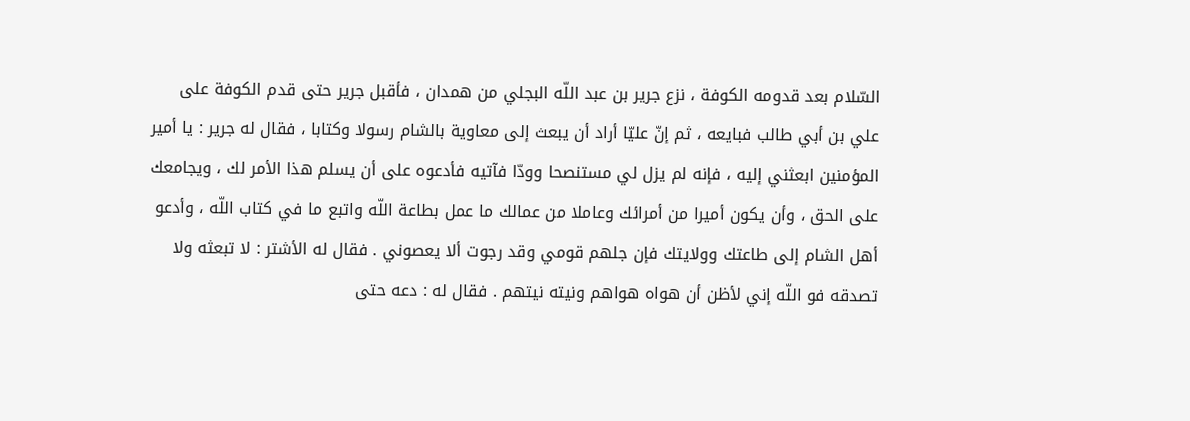السّلام بعد قدومه الكوفة ، نزع جرير بن عبد اللّه البجلي من همدان ، فأقبل جرير حتى قدم الكوفة على علي بن أبي طالب فبايعه ، ثم إنّ عليّا أراد أن يبعث إلى معاوية بالشام رسولا وكتابا ، فقال له جرير : يا أمير المؤمنين ابعثني إليه ، فإنه لم يزل لي مستنصحا وودّا فآتيه فأدعوه على أن يسلم هذا الأمر لك ، ويجامعك على الحق ، وأن يكون أميرا من أمرائك وعاملا من عمالك ما عمل بطاعة اللّه واتبع ما في كتاب اللّه ، وأدعو أهل الشام إلى طاعتك وولايتك فإن جلهم قومي وقد رجوت ألا يعصوني . فقال له الأشتر : لا تبعثه ولا تصدقه فو اللّه إني لأظن أن هواه هواهم ونيته نيتهم . فقال له : دعه حتى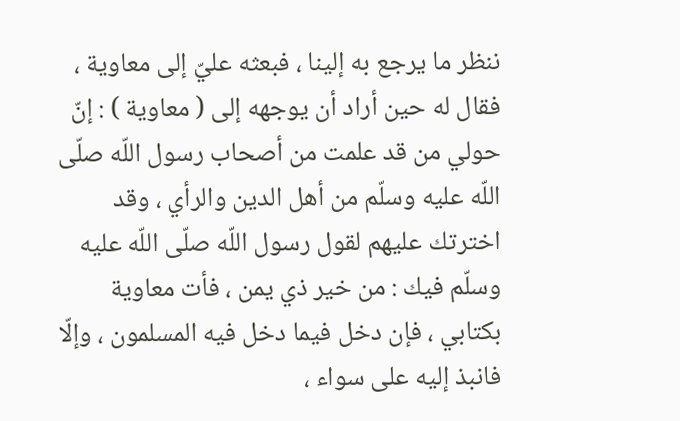ننظر ما يرجع به إلينا ، فبعثه عليّ إلى معاوية ، فقال له حين أراد أن يوجهه إلى ( معاوية ) : إنّ حولي من قد علمت من أصحاب رسول اللّه صلّى اللّه عليه وسلّم من أهل الدين والرأي ، وقد اخترتك عليهم لقول رسول اللّه صلّى اللّه عليه وسلّم فيك : من خير ذي يمن ، فأت معاوية بكتابي ، فإن دخل فيما دخل فيه المسلمون ، وإلّا فانبذ إليه على سواء ،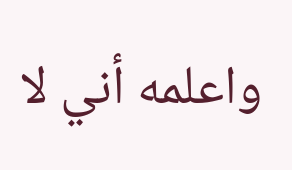واعلمه أني لا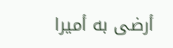أرضى به أميرا